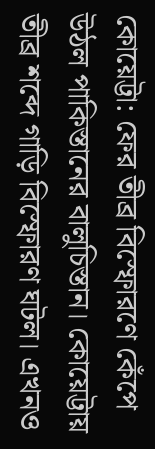কোয়েট্টা: ফের তীব্র বিস্ফোরণে কেঁপে উঠল পাকিস্তানের বালুচিস্তান। কোয়েট্টায় তীব্র শব্দে গাড়ি বিস্ফোরণ ঘটল। এখনও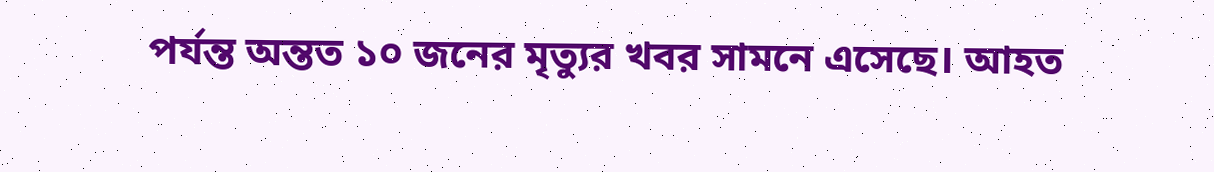পর্যন্ত অন্তত ১০ জনের মৃত্যুর খবর সামনে এসেছে। আহত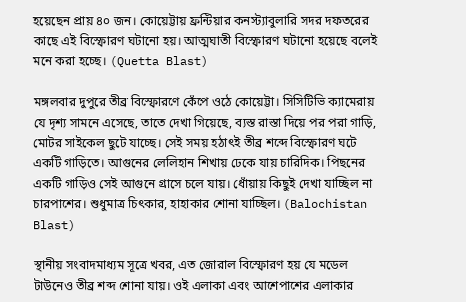হয়েছেন প্রায় ৪০ জন। কোয়েট্টায় ফ্রন্টিয়ার কনস্ট্যাবুলারি সদর দফতরের কাছে এই বিস্ফোরণ ঘটানো হয়। আত্মঘাতী বিস্ফোরণ ঘটানো হয়েছে বলেই মনে করা হচ্ছে। (Quetta Blast)

মঙ্গলবার দুপুরে তীব্র বিস্ফোরণে কেঁপে ওঠে কোয়েট্টা। সিসিটিভি ক্যামেরায় যে দৃশ্য সামনে এসেছে, তাতে দেখা গিয়েছে, ব্যস্ত রাস্তা দিয়ে পর পরা গাড়ি, মোটর সাইকেল ছুটে যাচ্ছে। সেই সময় হঠাৎই তীব্র শব্দে বিস্ফোরণ ঘটে একটি গাড়িতে। আগুনের লেলিহান শিখায় ঢেকে যায় চারিদিক। পিছনের একটি গাড়িও সেই আগুনে গ্রাসে চলে যায়। ধোঁয়ায় কিছুই দেখা যাচ্ছিল না চারপাশের। শুধুমাত্র চিৎকার, হাহাকার শোনা যাচ্ছিল। (Balochistan Blast)

স্থানীয় সংবাদমাধ্যম সূত্রে খবর, এত জোরাল বিস্ফোরণ হয় যে মডেল টাউনেও তীব্র শব্দ শোনা যায়। ওই এলাকা এবং আশেপাশের এলাকার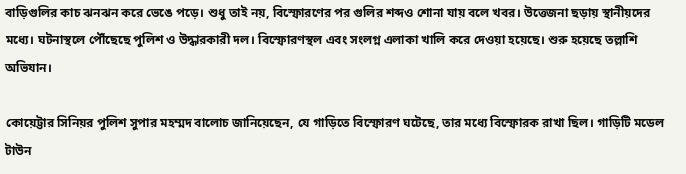বাড়িগুলির কাচ ঝনঝন করে ভেঙে পড়ে। শুধু তাই নয়, বিস্ফোরণের পর গুলির শব্দও শোনা যায় বলে খবর। উত্তেজনা ছড়ায় স্থানীয়দের মধ্যে। ঘটনাস্থলে পৌঁছেছে পুলিশ ও উদ্ধারকারী দল। বিস্ফোরণস্থল এবং সংলগ্ন এলাকা খালি করে দেওয়া হয়েছে। শুরু হয়েছে তল্লাশি অভিযান।

কোয়েট্টার সিনিয়র পুলিশ সুপার মহম্মদ বালোচ জানিয়েছেন, যে গাড়িতে বিস্ফোরণ ঘটেছে, তার মধ্যে বিস্ফোরক রাখা ছিল। গাড়িটি মডেল টাউন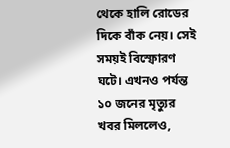থেকে হালি রোডের দিকে বাঁক নেয়। সেই সময়ই বিস্ফোরণ ঘটে। এখনও পর্যন্ত ১০ জনের মৃত্যুর খবর মিললেও,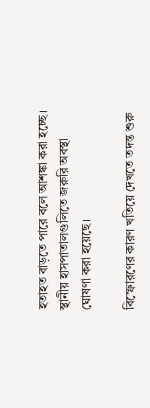হতাহত বাড়তে পারে বলে আশঙ্কা করা হচ্ছে। স্থানীয় হাসপাতালগুলিতে জরুরি অবস্থা ঘোষণা করা হয়েছে।

বিস্ফোরণের কারণ খতিয়ে দেখতে তদন্ত শুরু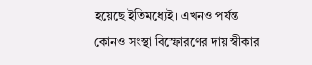হয়েছে ইতিমধ্যেই। এখনও পর্যন্ত কোনও সংস্থা বিস্ফোরণের দায় স্বীকার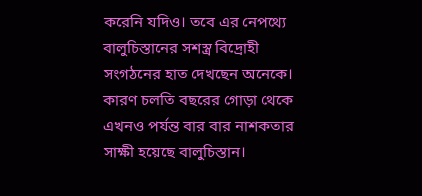করেনি যদিও। তবে এর নেপথ্যে বালুচিস্তানের সশস্ত্র বিদ্রোহী সংগঠনের হাত দেখছেন অনেকে। কারণ চলতি বছরের গোড়া থেকে এখনও পর্যন্ত বার বার নাশকতার সাক্ষী হয়েছে বালুচিস্তান।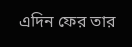এদিন ফের তার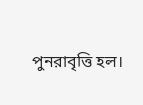পুনরাবৃত্তি হল।